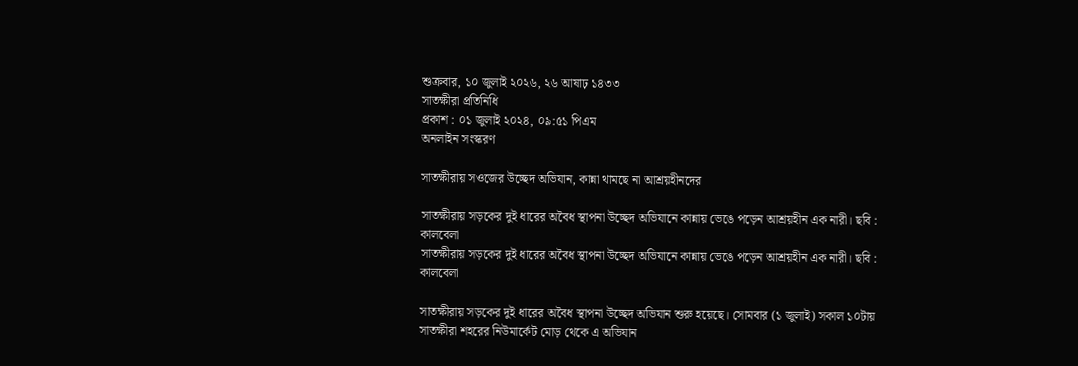শুক্রবার, ১০ জুলাই ২০২৬, ২৬ আষাঢ় ১৪৩৩
সাতক্ষীরা প্রতিনিধি
প্রকাশ : ০১ জুলাই ২০২৪, ০৯:৫১ পিএম
অনলাইন সংস্করণ

সাতক্ষীরায় সওজের উচ্ছেদ অভিযান, কান্না থামছে না আশ্রয়হীনদের

সাতক্ষীরায় সড়কের দুই ধারের অবৈধ স্থাপনা উচ্ছেদ অভিযানে কান্নায় ভেঙে পড়েন আশ্রয়হীন এক নারী। ছবি : কালবেলা
সাতক্ষীরায় সড়কের দুই ধারের অবৈধ স্থাপনা উচ্ছেদ অভিযানে কান্নায় ভেঙে পড়েন আশ্রয়হীন এক নারী। ছবি : কালবেলা

সাতক্ষীরায় সড়কের দুই ধারের অবৈধ স্থাপনা উচ্ছেদ অভিযান শুরু হয়েছে। সোমবার (১ জুলাই) সকাল ১০টায় সাতক্ষীরা শহরের নিউমার্কেট মোড় থেকে এ অভিযান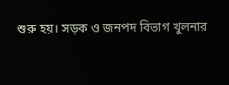শুরু হয়। সড়ক ও জনপদ বিভাগ খুলনার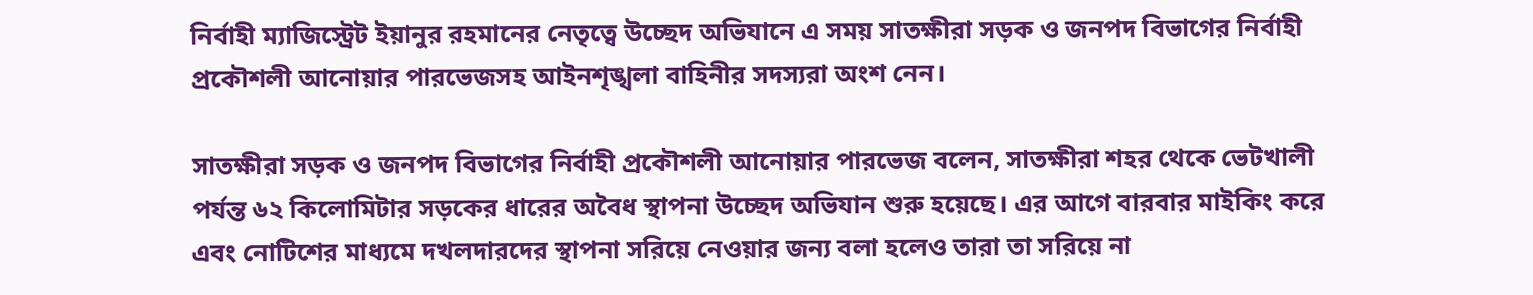নির্বাহী ম্যাজিস্ট্রেট ইয়ানুর রহমানের নেতৃত্বে উচ্ছেদ অভিযানে এ সময় সাতক্ষীরা সড়ক ও জনপদ বিভাগের নির্বাহী প্রকৌশলী আনোয়ার পারভেজসহ আইনশৃঙ্খলা বাহিনীর সদস্যরা অংশ নেন।

সাতক্ষীরা সড়ক ও জনপদ বিভাগের নির্বাহী প্রকৌশলী আনোয়ার পারভেজ বলেন, সাতক্ষীরা শহর থেকে ভেটখালী পর্যন্ত ৬২ কিলোমিটার সড়কের ধারের অবৈধ স্থাপনা উচ্ছেদ অভিযান শুরু হয়েছে। এর আগে বারবার মাইকিং করে এবং নোটিশের মাধ্যমে দখলদারদের স্থাপনা সরিয়ে নেওয়ার জন্য বলা হলেও তারা তা সরিয়ে না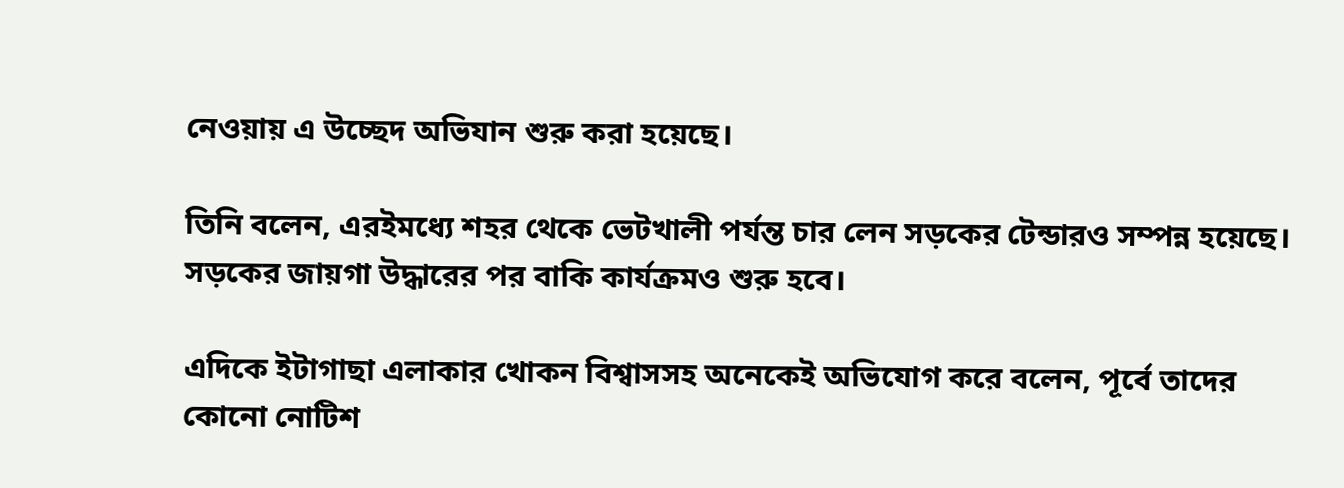নেওয়ায় এ উচ্ছেদ অভিযান শুরু করা হয়েছে।

তিনি বলেন, এরইমধ্যে শহর থেকে ভেটখালী পর্যন্ত চার লেন সড়কের টেন্ডারও সম্পন্ন হয়েছে। সড়কের জায়গা উদ্ধারের পর বাকি কার্যক্রমও শুরু হবে।

এদিকে ইটাগাছা এলাকার খোকন বিশ্বাসসহ অনেকেই অভিযোগ করে বলেন, পূর্বে তাদের কোনো নোটিশ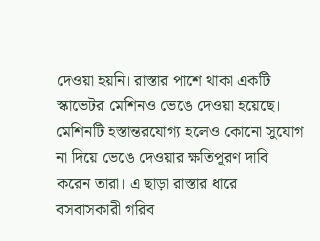দেওয়া হয়নি। রাস্তার পাশে থাকা একটি স্কাভেটর মেশিনও ভেঙে দেওয়া হয়েছে। মেশিনটি হস্তান্তরযোগ্য হলেও কোনো সুযোগ না দিয়ে ভেঙে দেওয়ার ক্ষতিপূরণ দাবি করেন তারা। এ ছাড়া রাস্তার ধারে বসবাসকারী গরিব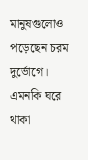মানুষগুলোও পড়েছেন চরম দুর্ভোগে। এমনকি ঘরে থাকা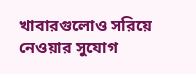খাবারগুলোও সরিয়ে নেওয়ার সুযোগ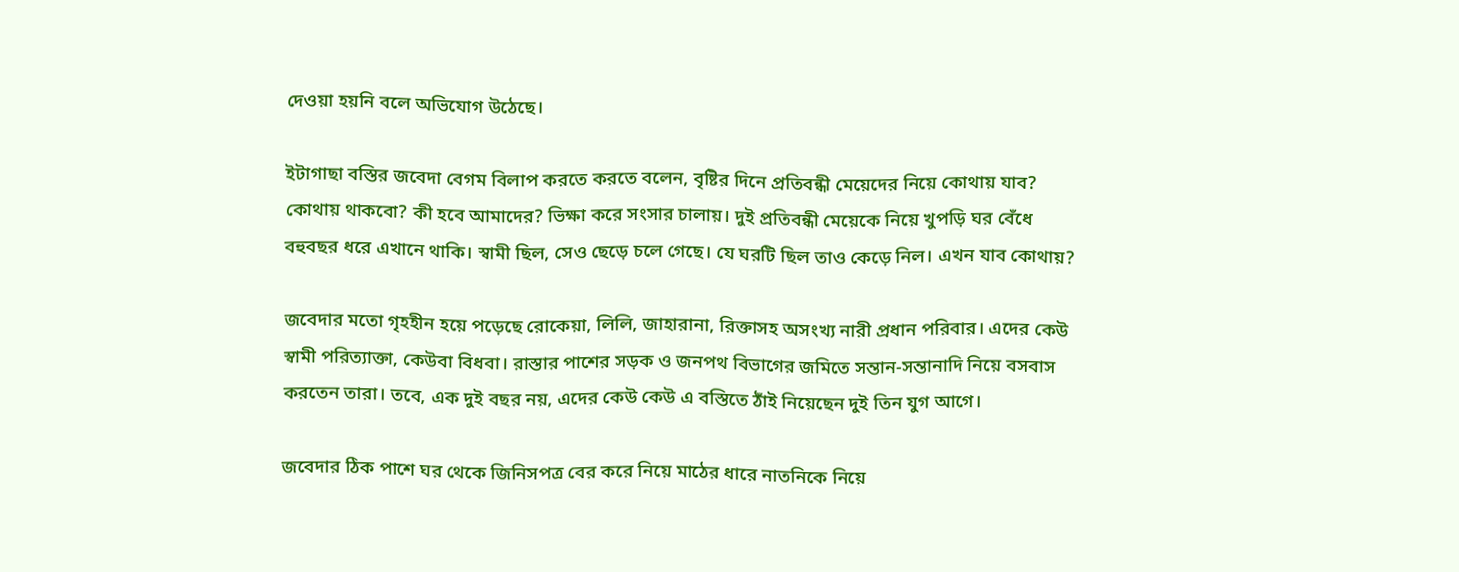দেওয়া হয়নি বলে অভিযোগ উঠেছে।

ইটাগাছা বস্তির জবেদা বেগম বিলাপ করতে করতে বলেন, বৃষ্টির দিনে প্রতিবন্ধী মেয়েদের নিয়ে কোথায় যাব? কোথায় থাকবো? কী হবে আমাদের? ভিক্ষা করে সংসার চালায়। দুই প্রতিবন্ধী মেয়েকে নিয়ে খুপড়ি ঘর বেঁধে বহুবছর ধরে এখানে থাকি। স্বামী ছিল, সেও ছেড়ে চলে গেছে। যে ঘরটি ছিল তাও কেড়ে নিল। এখন যাব কোথায়?

জবেদার মতো গৃহহীন হয়ে পড়েছে রোকেয়া, লিলি, জাহারানা, রিক্তাসহ অসংখ্য নারী প্রধান পরিবার। এদের কেউ স্বামী পরিত্যাক্তা, কেউবা বিধবা। রাস্তার পাশের সড়ক ও জনপথ বিভাগের জমিতে সন্তান-সন্তানাদি নিয়ে বসবাস করতেন তারা। তবে, এক দুই বছর নয়, এদের কেউ কেউ এ বস্তিতে ঠাঁই নিয়েছেন দুই তিন যুগ আগে।

জবেদার ঠিক পাশে ঘর থেকে জিনিসপত্র বের করে নিয়ে মাঠের ধারে নাতনিকে নিয়ে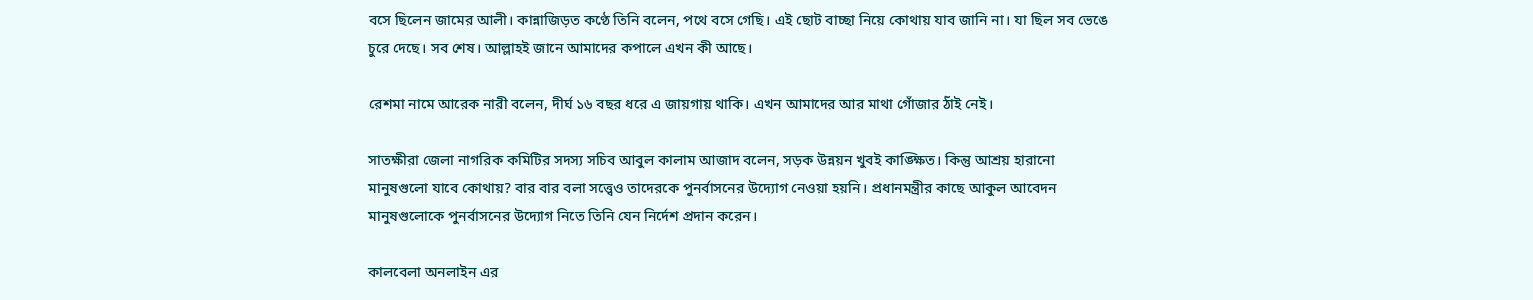বসে ছিলেন জামের আলী। কান্নাজিড়ত কণ্ঠে তিনি বলেন, পথে বসে গেছি। এই ছোট বাচ্ছা নিয়ে কোথায় যাব জানি না। যা ছিল সব ভেঙে চুরে দেছে। সব শেষ। আল্লাহই জানে আমাদের কপালে এখন কী আছে।

রেশমা নামে আরেক নারী বলেন, দীর্ঘ ১৬ বছর ধরে এ জায়গায় থাকি। এখন আমাদের আর মাথা গোঁজার ঠাঁই নেই।

সাতক্ষীরা জেলা নাগরিক কমিটির সদস্য সচিব আবুল কালাম আজাদ বলেন, সড়ক উন্নয়ন খুবই কাঙ্ক্ষিত। কিন্তু আশ্রয় হারানো মানুষগুলো যাবে কোথায়? বার বার বলা সত্ত্বেও তাদেরকে পুনর্বাসনের উদ্যোগ নেওয়া হয়নি। প্রধানমন্ত্রীর কাছে আকুল আবেদন মানুষগুলোকে পুনর্বাসনের উদ্যোগ নিতে তিনি যেন নির্দেশ প্রদান করেন।

কালবেলা অনলাইন এর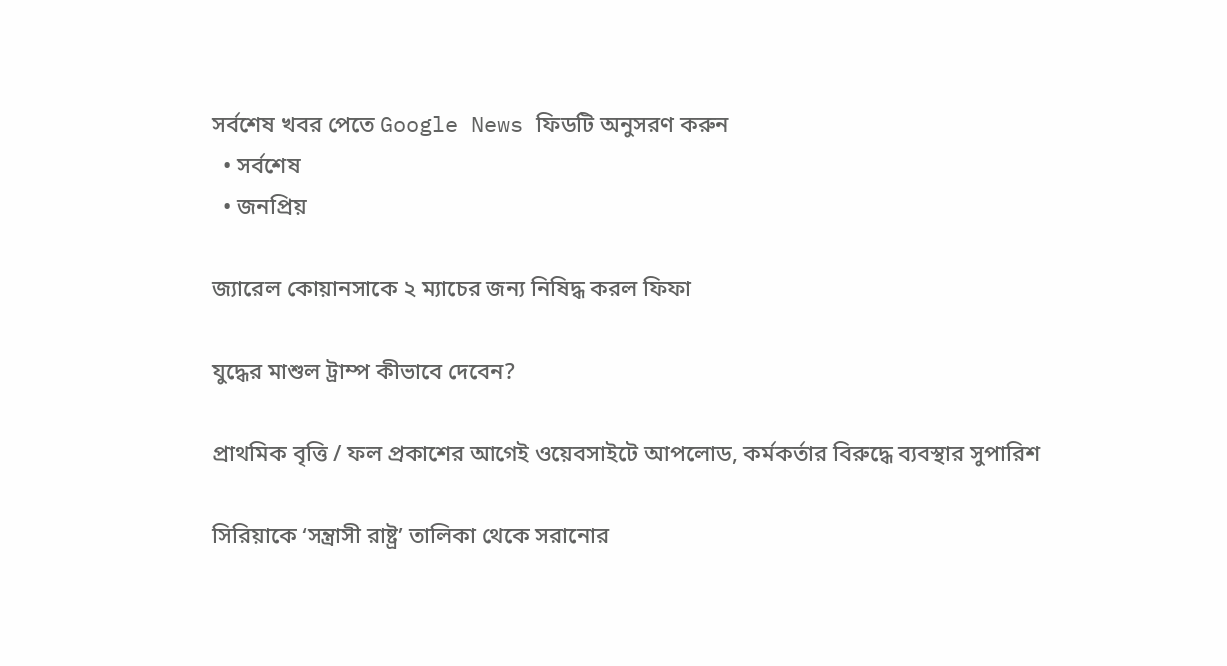সর্বশেষ খবর পেতে Google News ফিডটি অনুসরণ করুন
  • সর্বশেষ
  • জনপ্রিয়

জ্যারেল কোয়ানসাকে ২ ম্যাচের জন্য নিষিদ্ধ করল ফিফা

যুদ্ধের মাশুল ট্রাম্প কীভাবে দেবেন?

প্রাথমিক বৃত্তি / ফল প্রকাশের আগেই ওয়েবসাইটে আপলোড, কর্মকর্তার বিরুদ্ধে ব্যবস্থার সুপারিশ

সিরিয়াকে ‘সন্ত্রাসী রাষ্ট্র’ তালিকা থেকে সরানোর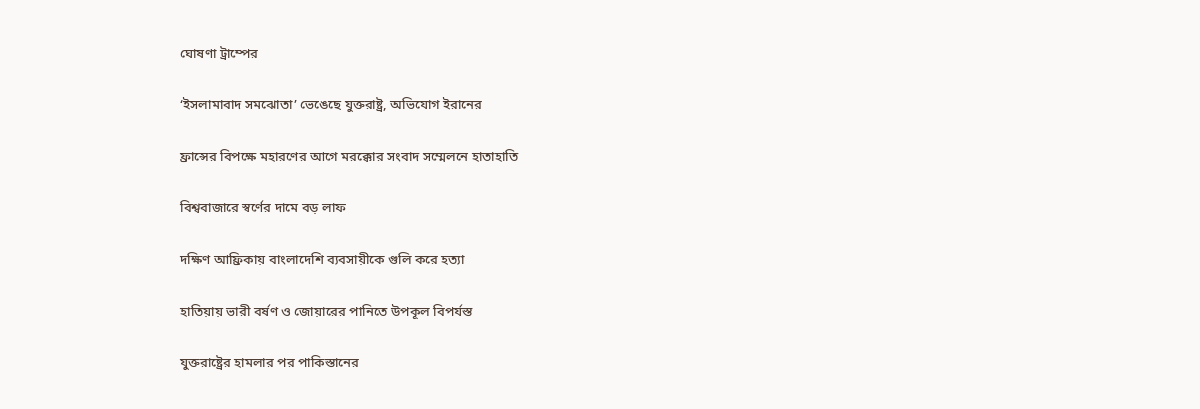ঘোষণা ট্রাম্পের

‘ইসলামাবাদ সমঝোতা’ ভেঙেছে যুক্তরাষ্ট্র, অভিযোগ ইরানের

ফ্রান্সের বিপক্ষে মহারণের আগে মরক্কোর সংবাদ সম্মেলনে হাতাহাতি

বিশ্ববাজারে স্বর্ণের দামে বড় লাফ

দক্ষিণ আফ্রিকায় বাংলাদেশি ব্যবসায়ীকে গুলি করে হত্যা

হাতিয়ায় ভারী বর্ষণ ও জোয়ারের পানিতে উপকূল বিপর্যস্ত

যুক্তরাষ্ট্রের হামলার পর পাকিস্তানের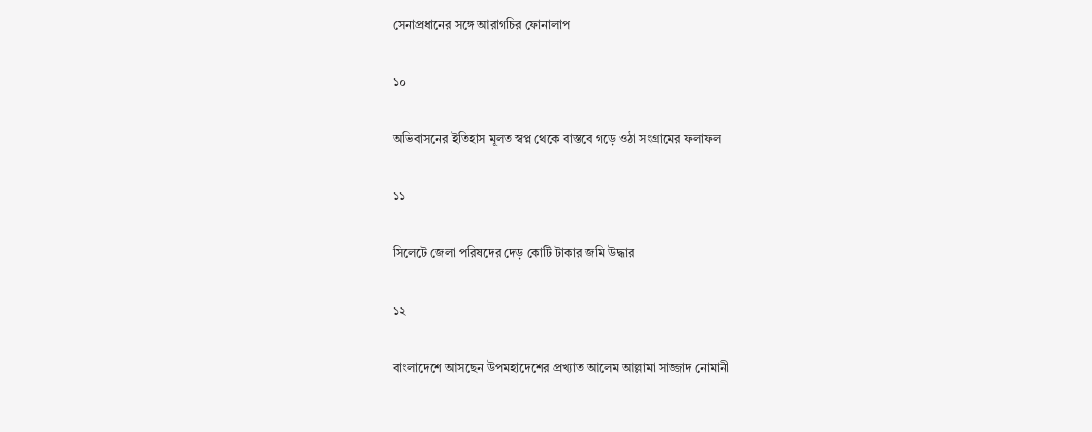সেনাপ্রধানের সঙ্গে আরাগচির ফোনালাপ

১০

অভিবাসনের ইতিহাস মূলত স্বপ্ন থেকে বাস্তবে গড়ে ওঠা সংগ্রামের ফলাফল

১১

সিলেটে জেলা পরিষদের দেড় কোটি টাকার জমি উদ্ধার

১২

বাংলাদেশে আসছেন উপমহাদেশের প্রখ্যাত আলেম আল্লামা সাজ্জাদ নোমানী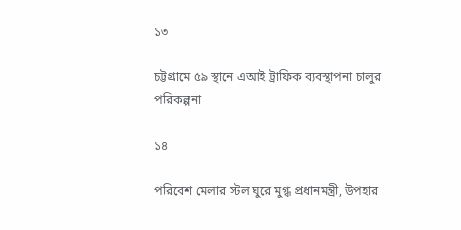১৩

চট্টগ্রামে ৫৯ স্থানে এআই ট্রাফিক ব্যবস্থাপনা চালুর পরিকল্পনা

১৪

পরিবেশ মেলার স্টল ঘুরে মুগ্ধ প্রধানমন্ত্রী, উপহার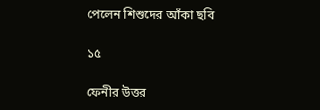পেলেন শিশুদের আঁকা ছবি

১৫

ফেনীর উত্তর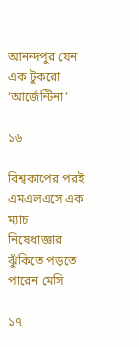আনন্দপুর যেন এক টুকরো ‘আর্জেন্টিনা’

১৬

বিশ্বকাপের পরই এমএলএসে এক ম্যাচ নিষেধাজ্ঞার ঝুঁকিতে পড়তে পারেন মেসি

১৭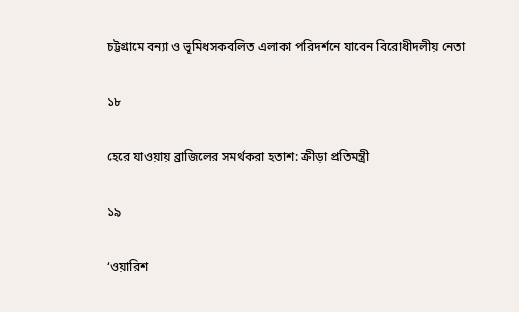চট্টগ্রামে বন্যা ও ভূমিধসকবলিত এলাকা পরিদর্শনে যাবেন বিরোধীদলীয় নেতা

১৮

হেরে যাওয়ায় ব্রাজিলের সমর্থকরা হতাশ: ক্রীড়া প্রতিমন্ত্রী

১৯

‘ওয়ারিশ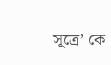সূত্রে’ কে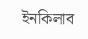ইনকিলাব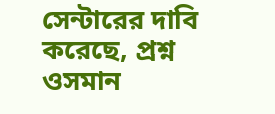সেন্টারের দাবি করেছে, প্রশ্ন ওসমান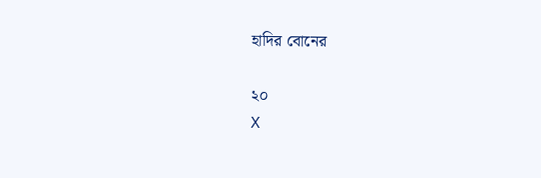হাদির বোনের

২০
X